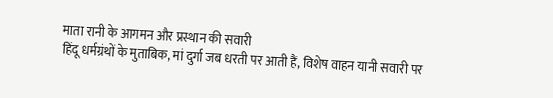माता रानी के आगमन और प्रस्थान की सवारी
हिंदू धर्मग्रंथों के मुताबिक, मां दुर्गा जब धरती पर आती हैं, विशेष वाहन यानी सवारी पर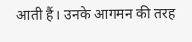आती हैं। उनके आगमन की तरह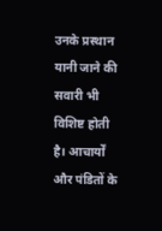उनके प्रस्थान यानी जाने की सवारी भी विशिष्ट होती है। आचार्यों और पंडितों के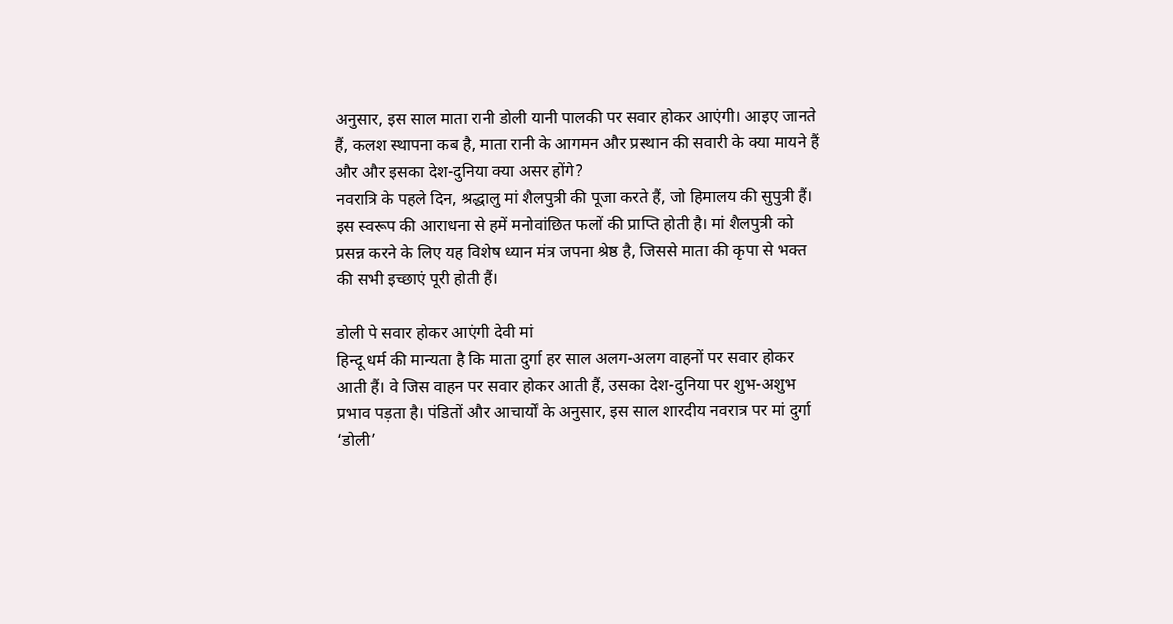अनुसार, इस साल माता रानी डोली यानी पालकी पर सवार होकर आएंगी। आइए जानते हैं, कलश स्थापना कब है, माता रानी के आगमन और प्रस्थान की सवारी के क्या मायने हैं और और इसका देश-दुनिया क्या असर होंगे?
नवरात्रि के पहले दिन, श्रद्धालु मां शैलपुत्री की पूजा करते हैं, जो हिमालय की सुपुत्री हैं। इस स्वरूप की आराधना से हमें मनोवांछित फलों की प्राप्ति होती है। मां शैलपुत्री को प्रसन्न करने के लिए यह विशेष ध्यान मंत्र जपना श्रेष्ठ है, जिससे माता की कृपा से भक्त की सभी इच्छाएं पूरी होती हैं।

डोली पे सवार होकर आएंगी देवी मां
हिन्दू धर्म की मान्यता है कि माता दुर्गा हर साल अलग-अलग वाहनों पर सवार होकर आती हैं। वे जिस वाहन पर सवार होकर आती हैं, उसका देश-दुनिया पर शुभ-अशुभ प्रभाव पड़ता है। पंडितों और आचार्यों के अनुसार, इस साल शारदीय नवरात्र पर मां दुर्गा ‘डोली’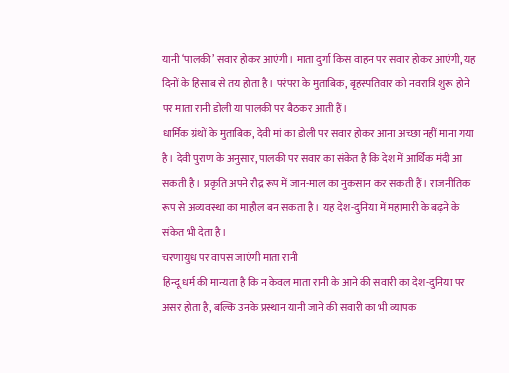यानी ‘पालकी’ सवार होकर आएंगी। माता दुर्गा किस वाहन पर सवार होकर आएंगी, यह दिनों के हिसाब से तय होता है। परंपरा के मुताबिक, बृहस्पतिवार को नवरात्रि शुरू होने पर माता रानी डोली या पालकी पर बैठकर आती हैं।
धार्मिक ग्रंथों के मुताबिक, देवी मां का डोली पर सवार होकर आना अच्छा नहीं माना गया है। देवी पुराण के अनुसार, पालकी पर सवार का संकेत है कि देश में आर्थिक मंदी आ सकती है। प्रकृति अपने रौद्र रूप में जान-माल का नुकसान कर सकती हैं। राजनीतिक रूप से अव्यवस्था का माहौल बन सकता है। यह देश-दुनिया में महामारी के बढ़ने के संकेत भी देता है।
चरणायुध पर वापस जाएंगी माता रानी
हिन्दू धर्म की मान्यता है कि न केवल माता रानी के आने की सवारी का देश-दुनिया पर असर होता है, बल्कि उनके प्रस्थान यानी जाने की सवारी का भी व्यापक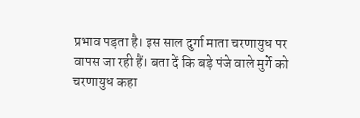प्रभाव पड़ता है। इस साल दुर्गा माता चरणायुध पर वापस जा रही हैं। बता दें कि बड़े पंजे वाले मुर्गे को चरणायुध कहा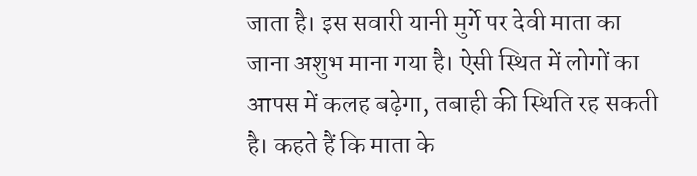जाता है। इस सवारी यानी मुर्गे पर देवी माता का जाना अशुभ माना गया है। ऐसी स्थित में लोगों का आपस में कलह बढ़ेगा, तबाही की स्थिति रह सकती है। कहते हैं कि माता के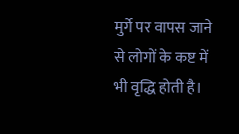मुर्गे पर वापस जाने से लोगों के कष्ट में भी वृद्धि होती है।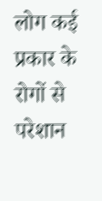लोग कई प्रकार के रोगों से परेशान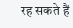रह सकते हैं